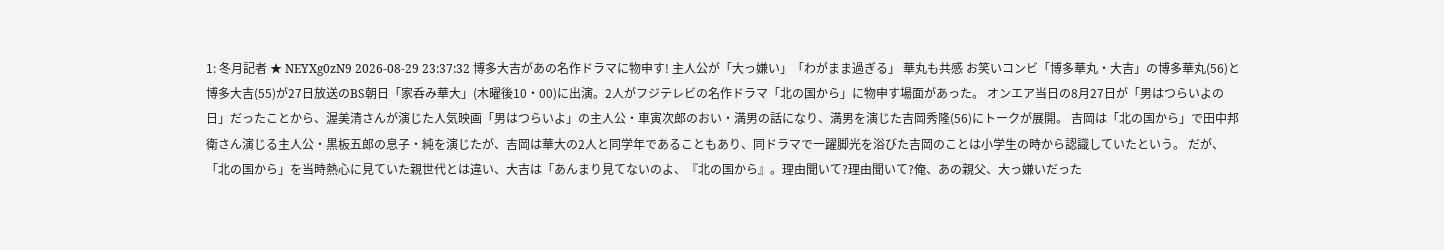1: 冬月記者 ★ NEYXg0zN9 2026-08-29 23:37:32 博多大吉があの名作ドラマに物申す! 主人公が「大っ嫌い」「わがまま過ぎる」 華丸も共感 お笑いコンビ「博多華丸・大吉」の博多華丸(56)と博多大吉(55)が27日放送のBS朝日「家呑み華大」(木曜後10・00)に出演。2人がフジテレビの名作ドラマ「北の国から」に物申す場面があった。 オンエア当日の8月27日が「男はつらいよの日」だったことから、渥美清さんが演じた人気映画「男はつらいよ」の主人公・車寅次郎のおい・満男の話になり、満男を演じた吉岡秀隆(56)にトークが展開。 吉岡は「北の国から」で田中邦衛さん演じる主人公・黒板五郎の息子・純を演じたが、吉岡は華大の2人と同学年であることもあり、同ドラマで一躍脚光を浴びた吉岡のことは小学生の時から認識していたという。 だが、「北の国から」を当時熱心に見ていた親世代とは違い、大吉は「あんまり見てないのよ、『北の国から』。理由聞いて?理由聞いて?俺、あの親父、大っ嫌いだった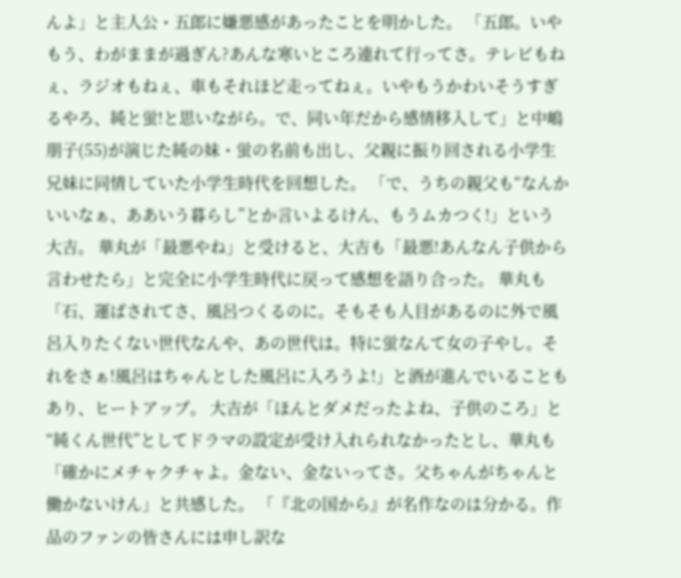んよ」と主人公・五郎に嫌悪感があったことを明かした。 「五郎。いやもう、わがままが過ぎん?あんな寒いところ連れて行ってさ。テレビもねぇ、ラジオもねぇ、車もそれほど走ってねぇ。いやもうかわいそうすぎるやろ、純と蛍!と思いながら。で、同い年だから感情移入して」と中嶋朋子(55)が演じた純の妹・蛍の名前も出し、父親に振り回される小学生兄妹に同情していた小学生時代を回想した。 「で、うちの親父も“なんかいいなぁ、ああいう暮らし”とか言いよるけん、もうムカつく!」という大吉。 華丸が「最悪やね」と受けると、大吉も「最悪!あんなん子供から言わせたら」と完全に小学生時代に戻って感想を語り合った。 華丸も「石、運ばされてさ、風呂つくるのに。そもそも人目があるのに外で風呂入りたくない世代なんや、あの世代は。特に蛍なんて女の子やし。それをさぁ!風呂はちゃんとした風呂に入ろうよ!」と酒が進んでいることもあり、ヒートアップ。 大吉が「ほんとダメだったよね、子供のころ」と“純くん世代”としてドラマの設定が受け入れられなかったとし、華丸も「確かにメチャクチャよ。金ない、金ないってさ。父ちゃんがちゃんと働かないけん」と共感した。 「『北の国から』が名作なのは分かる。作品のファンの皆さんには申し訳な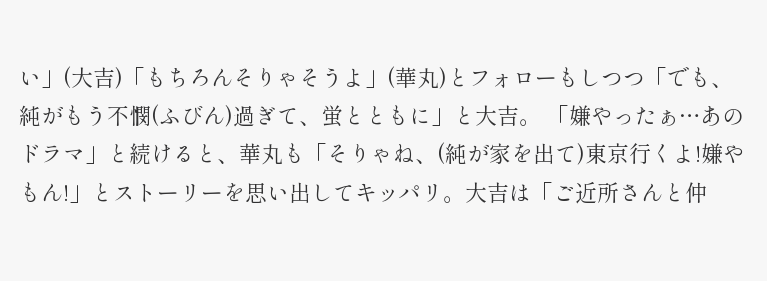い」(大吉)「もちろんそりゃそうよ」(華丸)とフォローもしつつ「でも、純がもう不憫(ふびん)過ぎて、蛍とともに」と大吉。 「嫌やったぁ…あのドラマ」と続けると、華丸も「そりゃね、(純が家を出て)東京行くよ!嫌やもん!」とストーリーを思い出してキッパリ。大吉は「ご近所さんと仲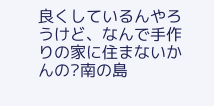良くしているんやろうけど、なんで手作りの家に住まないかんの?南の島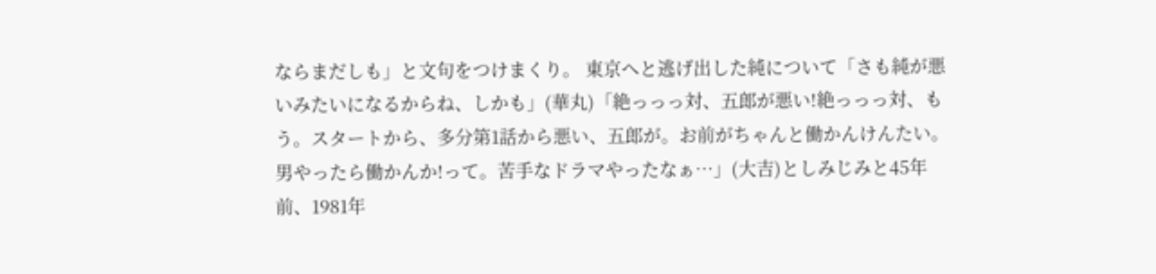ならまだしも」と文句をつけまくり。 東京へと逃げ出した純について「さも純が悪いみたいになるからね、しかも」(華丸)「絶っっっ対、五郎が悪い!絶っっっ対、もう。スタートから、多分第1話から悪い、五郎が。お前がちゃんと働かんけんたい。男やったら働かんか!って。苦手なドラマやったなぁ…」(大吉)としみじみと45年前、1981年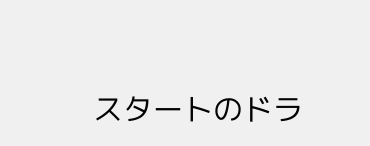スタートのドラ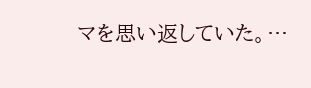マを思い返していた。…